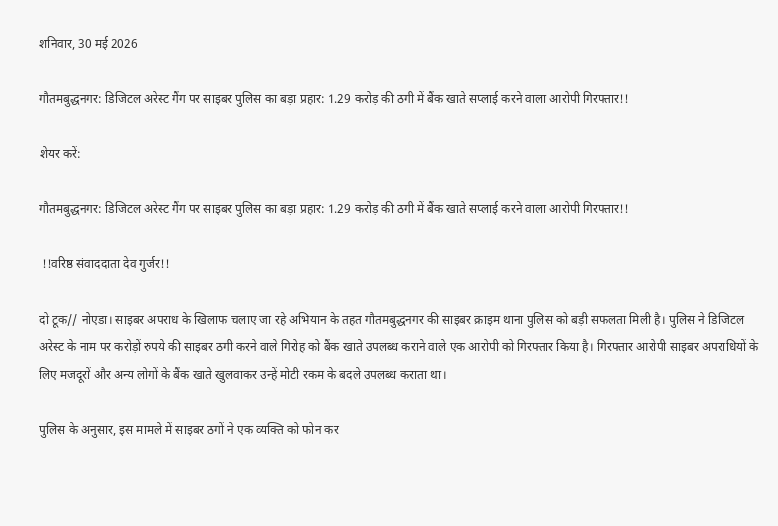शनिवार, 30 मई 2026

गौतमबुद्धनगर: डिजिटल अरेस्ट गैंग पर साइबर पुलिस का बड़ा प्रहार: 1.29 करोड़ की ठगी में बैंक खाते सप्लाई करने वाला आरोपी गिरफ्तार!!

शेयर करें:

गौतमबुद्धनगर: डिजिटल अरेस्ट गैंग पर साइबर पुलिस का बड़ा प्रहार: 1.29 करोड़ की ठगी में बैंक खाते सप्लाई करने वाला आरोपी गिरफ्तार!!

 !!वरिष्ठ संवाददाता देव गुर्जर!!

दो टूक// नोएडा। साइबर अपराध के खिलाफ चलाए जा रहे अभियान के तहत गौतमबुद्धनगर की साइबर क्राइम थाना पुलिस को बड़ी सफलता मिली है। पुलिस ने डिजिटल अरेस्ट के नाम पर करोड़ों रुपये की साइबर ठगी करने वाले गिरोह को बैंक खाते उपलब्ध कराने वाले एक आरोपी को गिरफ्तार किया है। गिरफ्तार आरोपी साइबर अपराधियों के लिए मजदूरों और अन्य लोगों के बैंक खाते खुलवाकर उन्हें मोटी रकम के बदले उपलब्ध कराता था।

पुलिस के अनुसार, इस मामले में साइबर ठगों ने एक व्यक्ति को फोन कर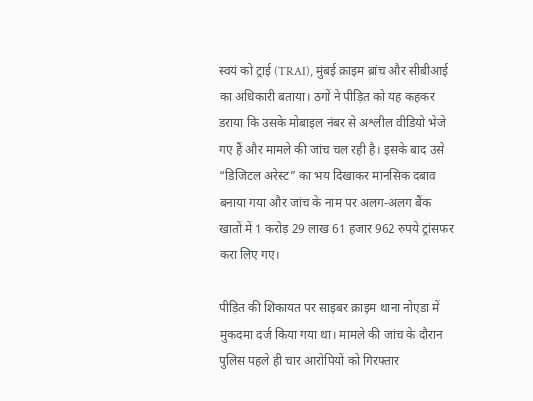स्वयं को ट्राई (TRAI), मुंबई क्राइम ब्रांच और सीबीआई का अधिकारी बताया। ठगों ने पीड़ित को यह कहकर डराया कि उसके मोबाइल नंबर से अश्लील वीडियो भेजे गए हैं और मामले की जांच चल रही है। इसके बाद उसे “डिजिटल अरेस्ट” का भय दिखाकर मानसिक दबाव बनाया गया और जांच के नाम पर अलग-अलग बैंक खातों में 1 करोड़ 29 लाख 61 हजार 962 रुपये ट्रांसफर करा लिए गए।

पीड़ित की शिकायत पर साइबर क्राइम थाना नोएडा में मुकदमा दर्ज किया गया था। मामले की जांच के दौरान पुलिस पहले ही चार आरोपियों को गिरफ्तार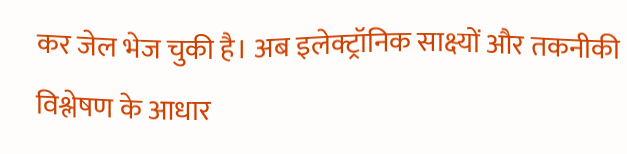कर जेल भेज चुकी है। अब इलेक्ट्रॉनिक साक्ष्यों और तकनीकी विश्लेषण के आधार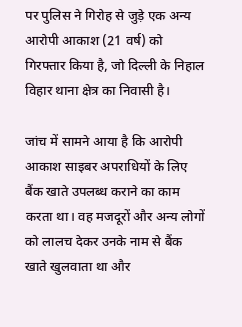पर पुलिस ने गिरोह से जुड़े एक अन्य आरोपी आकाश (21 वर्ष) को गिरफ्तार किया है, जो दिल्ली के निहाल विहार थाना क्षेत्र का निवासी है।

जांच में सामने आया है कि आरोपी आकाश साइबर अपराधियों के लिए बैंक खाते उपलब्ध कराने का काम करता था। वह मजदूरों और अन्य लोगों को लालच देकर उनके नाम से बैंक खाते खुलवाता था और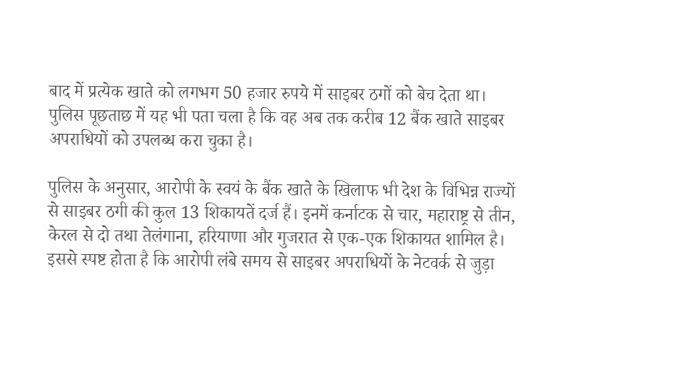बाद में प्रत्येक खाते को लगभग 50 हजार रुपये में साइबर ठगों को बेच देता था। पुलिस पूछताछ में यह भी पता चला है कि वह अब तक करीब 12 बैंक खाते साइबर अपराधियों को उपलब्ध करा चुका है।

पुलिस के अनुसार, आरोपी के स्वयं के बैंक खाते के खिलाफ भी देश के विभिन्न राज्यों से साइबर ठगी की कुल 13 शिकायतें दर्ज हैं। इनमें कर्नाटक से चार, महाराष्ट्र से तीन, केरल से दो तथा तेलंगाना, हरियाणा और गुजरात से एक-एक शिकायत शामिल है। इससे स्पष्ट होता है कि आरोपी लंबे समय से साइबर अपराधियों के नेटवर्क से जुड़ा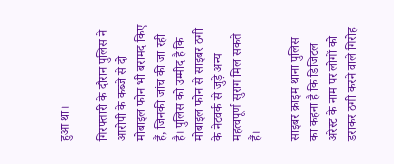हुआ था।

गिरफ्तारी के दौरान पुलिस ने आरोपी के कब्जे से दो मोबाइल फोन भी बरामद किए हैं, जिनकी जांच की जा रही है। पुलिस को उम्मीद है कि मोबाइल फोन से साइबर ठगी के नेटवर्क से जुड़े अन्य महत्वपूर्ण सुराग मिल सकते हैं।

साइबर क्राइम थाना पुलिस का कहना है कि डिजिटल अरेस्ट के नाम पर लोगों को डराकर ठगी करने वाले गिरोह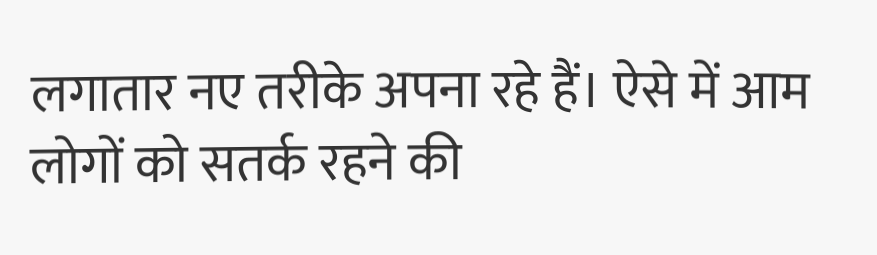लगातार नए तरीके अपना रहे हैं। ऐसे में आम लोगों को सतर्क रहने की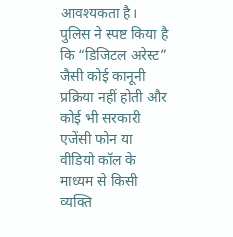आवश्यकता है। पुलिस ने स्पष्ट किया है कि “डिजिटल अरेस्ट” जैसी कोई कानूनी प्रक्रिया नहीं होती और कोई भी सरकारी एजेंसी फोन या वीडियो कॉल के माध्यम से किसी व्यक्ति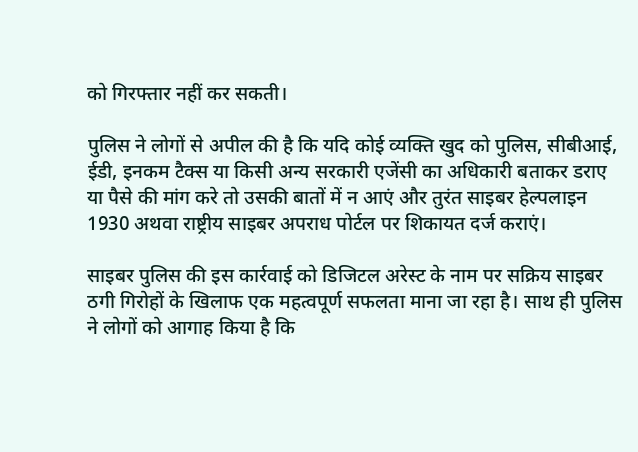को गिरफ्तार नहीं कर सकती।

पुलिस ने लोगों से अपील की है कि यदि कोई व्यक्ति खुद को पुलिस, सीबीआई, ईडी, इनकम टैक्स या किसी अन्य सरकारी एजेंसी का अधिकारी बताकर डराए या पैसे की मांग करे तो उसकी बातों में न आएं और तुरंत साइबर हेल्पलाइन 1930 अथवा राष्ट्रीय साइबर अपराध पोर्टल पर शिकायत दर्ज कराएं।

साइबर पुलिस की इस कार्रवाई को डिजिटल अरेस्ट के नाम पर सक्रिय साइबर ठगी गिरोहों के खिलाफ एक महत्वपूर्ण सफलता माना जा रहा है। साथ ही पुलिस ने लोगों को आगाह किया है कि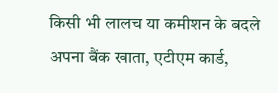किसी भी लालच या कमीशन के बदले अपना बैंक खाता, एटीएम कार्ड,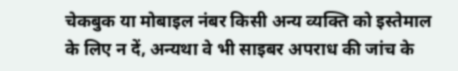चेकबुक या मोबाइल नंबर किसी अन्य व्यक्ति को इस्तेमाल के लिए न दें, अन्यथा वे भी साइबर अपराध की जांच के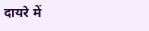दायरे में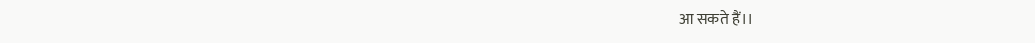आ सकते हैं।।